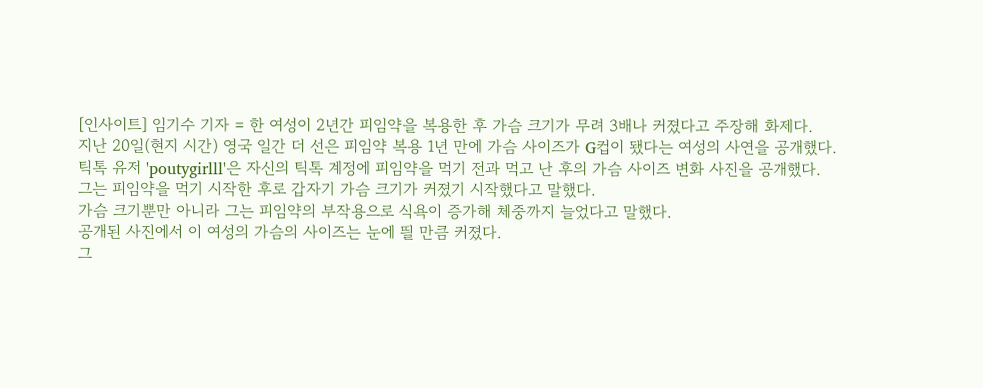[인사이트] 임기수 기자 = 한 여성이 2년간 피임약을 복용한 후 가슴 크기가 무려 3배나 커졌다고 주장해 화제다.
지난 20일(현지 시간) 영국 일간 더 선은 피임약 복용 1년 만에 가슴 사이즈가 G컵이 됐다는 여성의 사연을 공개했다.
틱톡 유저 'poutygirlll'은 자신의 틱톡 계정에 피임약을 먹기 전과 먹고 난 후의 가슴 사이즈 변화 사진을 공개했다.
그는 피임약을 먹기 시작한 후로 갑자기 가슴 크기가 커졌기 시작했다고 말했다.
가슴 크기뿐만 아니라 그는 피임약의 부작용으로 식욕이 증가해 체중까지 늘었다고 말했다.
공개된 사진에서 이 여성의 가슴의 사이즈는 눈에 띌 만큼 커졌다.
그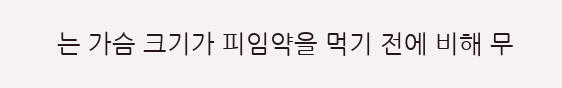는 가슴 크기가 피임약을 먹기 전에 비해 무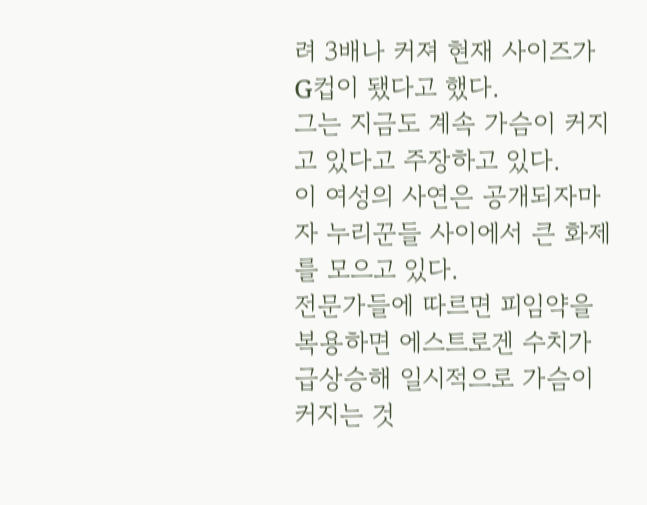려 3배나 커져 현재 사이즈가 G컵이 됐다고 했다.
그는 지금도 계속 가슴이 커지고 있다고 주장하고 있다.
이 여성의 사연은 공개되자마자 누리꾼들 사이에서 큰 화제를 모으고 있다.
전문가들에 따르면 피임약을 복용하면 에스트로겐 수치가 급상승해 일시적으로 가슴이 커지는 것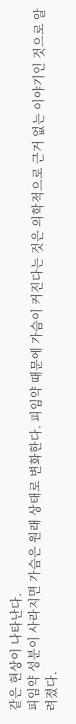같은 현상이 나타난다.
피임약 성분이 사라지면 가슴은 원래 상태로 변화한다. 피임약 때문에 가슴이 커진다는 것은 의학적으로 근거 없는 이야기인 것으로 알려졌다.